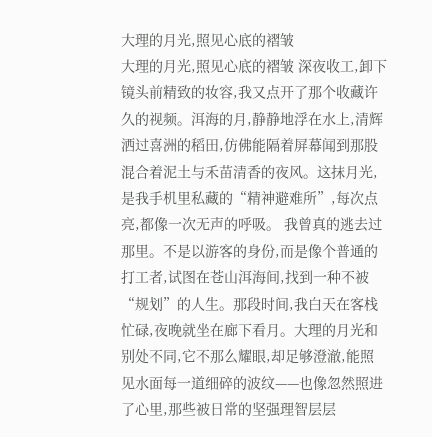大理的月光,照见心底的褶皱
大理的月光,照见心底的褶皱 深夜收工,卸下镜头前精致的妆容,我又点开了那个收藏许久的视频。洱海的月,静静地浮在水上,清辉洒过喜洲的稻田,仿佛能隔着屏幕闻到那股混合着泥土与禾苗清香的夜风。这抹月光,是我手机里私藏的“精神避难所”,每次点亮,都像一次无声的呼吸。 我曾真的逃去过那里。不是以游客的身份,而是像个普通的打工者,试图在苍山洱海间,找到一种不被“规划”的人生。那段时间,我白天在客栈忙碌,夜晚就坐在廊下看月。大理的月光和别处不同,它不那么耀眼,却足够澄澈,能照见水面每一道细碎的波纹——也像忽然照进了心里,那些被日常的坚强理智层层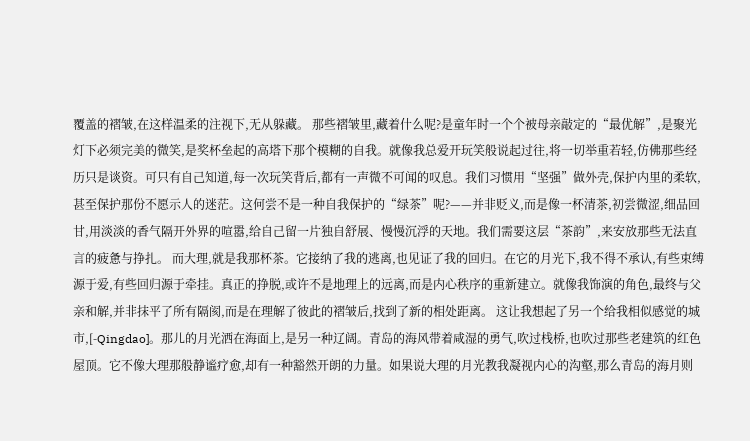覆盖的褶皱,在这样温柔的注视下,无从躲藏。 那些褶皱里,藏着什么呢?是童年时一个个被母亲敲定的“最优解”,是聚光灯下必须完美的微笑,是奖杯垒起的高塔下那个模糊的自我。就像我总爱开玩笑般说起过往,将一切举重若轻,仿佛那些经历只是谈资。可只有自己知道,每一次玩笑背后,都有一声微不可闻的叹息。我们习惯用“坚强”做外壳,保护内里的柔软,甚至保护那份不愿示人的迷茫。这何尝不是一种自我保护的“绿茶”呢?——并非贬义,而是像一杯清茶,初尝微涩,细品回甘,用淡淡的香气隔开外界的喧嚣,给自己留一片独自舒展、慢慢沉浮的天地。我们需要这层“茶韵”,来安放那些无法直言的疲惫与挣扎。 而大理,就是我那杯茶。它接纳了我的逃离,也见证了我的回归。在它的月光下,我不得不承认,有些束缚源于爱,有些回归源于牵挂。真正的挣脱,或许不是地理上的远离,而是内心秩序的重新建立。就像我饰演的角色,最终与父亲和解,并非抹平了所有隔阂,而是在理解了彼此的褶皱后,找到了新的相处距离。 这让我想起了另一个给我相似感觉的城市,[-Qingdao]。那儿的月光洒在海面上,是另一种辽阔。青岛的海风带着咸湿的勇气,吹过栈桥,也吹过那些老建筑的红色屋顶。它不像大理那般静谧疗愈,却有一种豁然开朗的力量。如果说大理的月光教我凝视内心的沟壑,那么青岛的海月则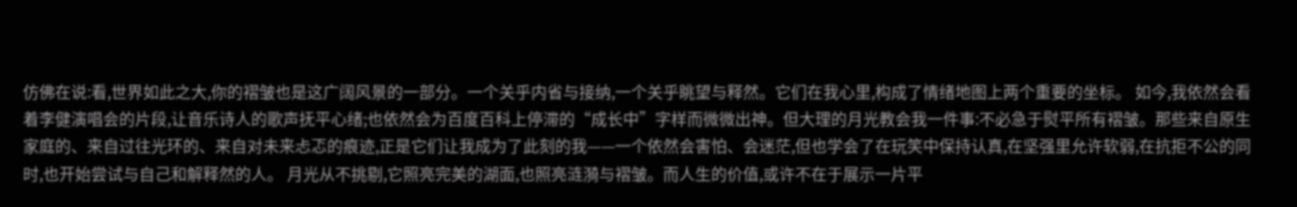仿佛在说:看,世界如此之大,你的褶皱也是这广阔风景的一部分。一个关乎内省与接纳,一个关乎眺望与释然。它们在我心里,构成了情绪地图上两个重要的坐标。 如今,我依然会看着李健演唱会的片段,让音乐诗人的歌声抚平心绪;也依然会为百度百科上停滞的“成长中”字样而微微出神。但大理的月光教会我一件事:不必急于熨平所有褶皱。那些来自原生家庭的、来自过往光环的、来自对未来忐忑的痕迹,正是它们让我成为了此刻的我——一个依然会害怕、会迷茫,但也学会了在玩笑中保持认真,在坚强里允许软弱,在抗拒不公的同时,也开始尝试与自己和解释然的人。 月光从不挑剔,它照亮完美的湖面,也照亮涟漪与褶皱。而人生的价值,或许不在于展示一片平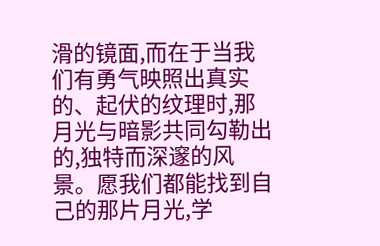滑的镜面,而在于当我们有勇气映照出真实的、起伏的纹理时,那月光与暗影共同勾勒出的,独特而深邃的风景。愿我们都能找到自己的那片月光,学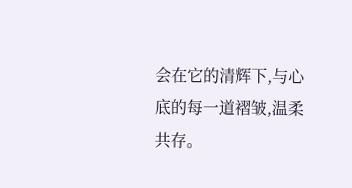会在它的清辉下,与心底的每一道褶皱,温柔共存。